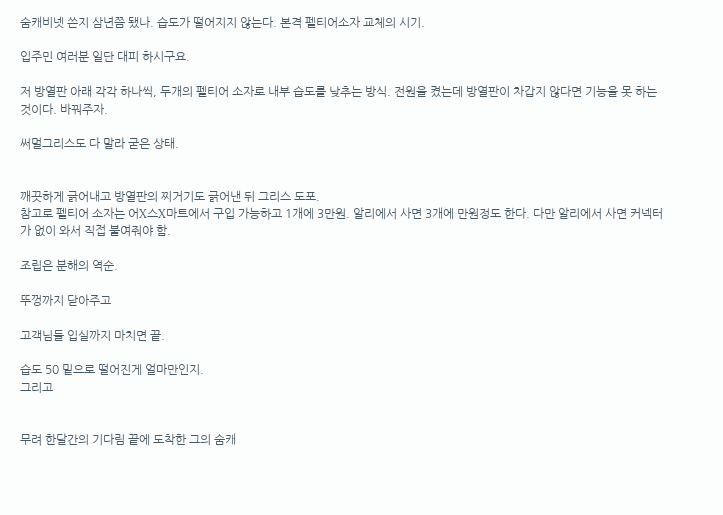숨캐비넷 쓴지 삼년쯤 됐나. 습도가 떨어지지 않는다. 본격 펠티어소자 교체의 시기.

입주민 여러분 일단 대피 하시구요.

저 방열판 아래 각각 하나씩, 두개의 펠티어 소자로 내부 습도를 낮추는 방식. 전원을 켰는데 방열판이 차갑지 않다면 기능을 못 하는 것이다. 바꿔주자.

써멀그리스도 다 말라 굳은 상태.


깨끗하게 긁어내고 방열판의 찌거기도 긁어낸 뒤 그리스 도포.
참고로 펠티어 소자는 어X스X마트에서 구입 가능하고 1개에 3만원. 알리에서 사면 3개에 만원정도 한다. 다만 알리에서 사면 커넥터가 없이 와서 직접 붙여줘야 함.

조립은 분해의 역순.

뚜껑까지 닫아주고

고객님들 입실까지 마치면 끝.

습도 50 밑으로 떨어진게 얼마만인지.
그리고


무려 한달간의 기다림 끝에 도착한 그의 숨캐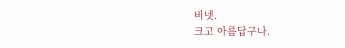비넷.
크고 아름답구나.